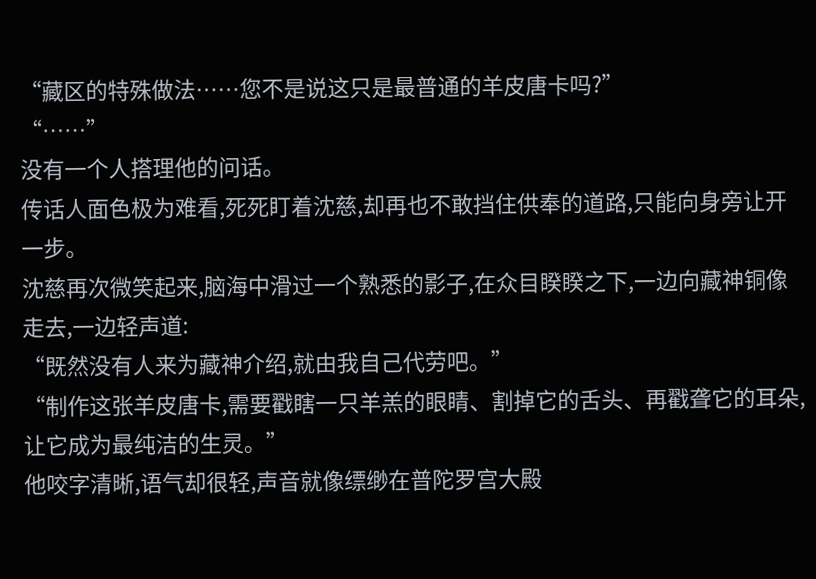“藏区的特殊做法……您不是说这只是最普通的羊皮唐卡吗?”
“……”
没有一个人搭理他的问话。
传话人面色极为难看,死死盯着沈慈,却再也不敢挡住供奉的道路,只能向身旁让开一步。
沈慈再次微笑起来,脑海中滑过一个熟悉的影子,在众目睽睽之下,一边向藏神铜像走去,一边轻声道:
“既然没有人来为藏神介绍,就由我自己代劳吧。”
“制作这张羊皮唐卡,需要戳瞎一只羊羔的眼睛、割掉它的舌头、再戳聋它的耳朵,让它成为最纯洁的生灵。”
他咬字清晰,语气却很轻,声音就像缥缈在普陀罗宫大殿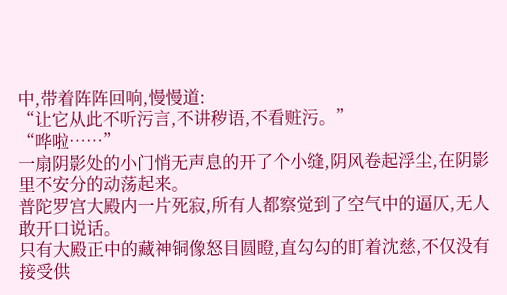中,带着阵阵回响,慢慢道:
“让它从此不听污言,不讲秽语,不看赃污。”
“哗啦……”
一扇阴影处的小门悄无声息的开了个小缝,阴风卷起浮尘,在阴影里不安分的动荡起来。
普陀罗宫大殿内一片死寂,所有人都察觉到了空气中的逼仄,无人敢开口说话。
只有大殿正中的藏神铜像怒目圆瞪,直勾勾的盯着沈慈,不仅没有接受供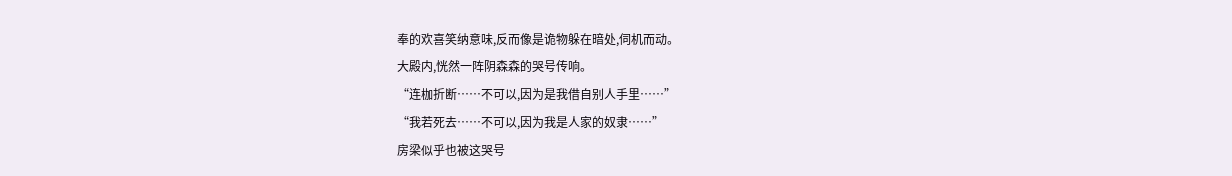奉的欢喜笑纳意味,反而像是诡物躲在暗处,伺机而动。
大殿内,恍然一阵阴森森的哭号传响。
“连枷折断……不可以,因为是我借自别人手里……”
“我若死去……不可以,因为我是人家的奴隶……”
房梁似乎也被这哭号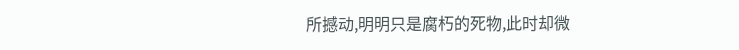所撼动,明明只是腐朽的死物,此时却微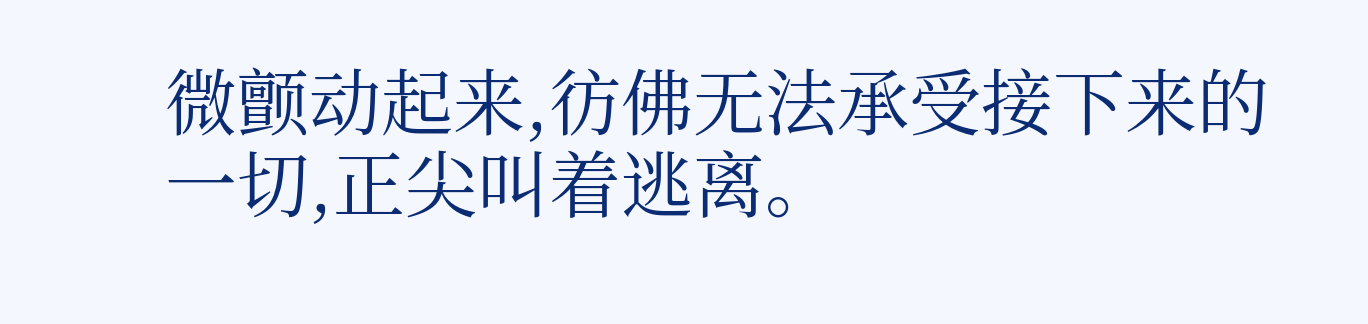微颤动起来,彷佛无法承受接下来的一切,正尖叫着逃离。